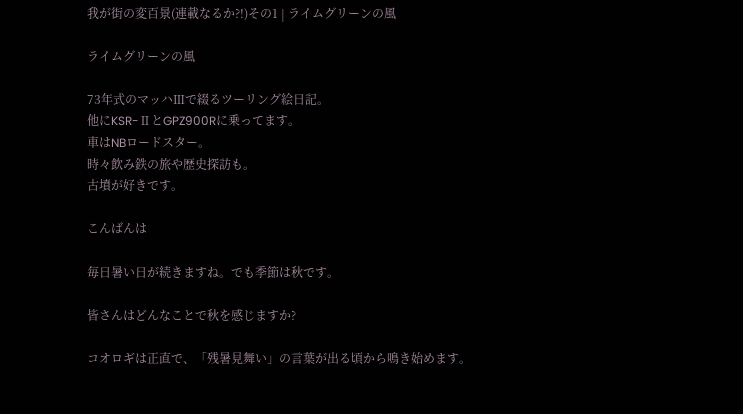我が街の変百景(連載なるか?!)その1 | ライムグリーンの風

ライムグリーンの風

73年式のマッハⅢで綴るツーリング絵日記。
他にKSR-ⅡとGPZ900Rに乗ってます。
車はNBロードスター。
時々飲み鉄の旅や歴史探訪も。
古墳が好きです。

こんばんは

毎日暑い日が続きますね。でも季節は秋です。

皆さんはどんなことで秋を感じますか?

コオロギは正直で、「残暑見舞い」の言葉が出る頃から鳴き始めます。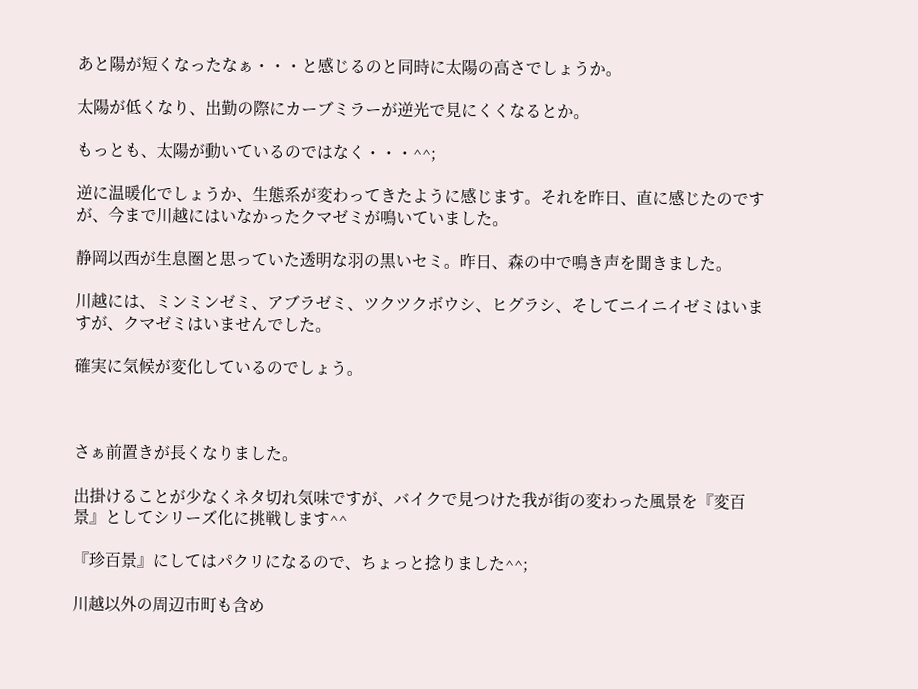あと陽が短くなったなぁ・・・と感じるのと同時に太陽の高さでしょうか。

太陽が低くなり、出勤の際にカーブミラーが逆光で見にくくなるとか。

もっとも、太陽が動いているのではなく・・・^^;

逆に温暖化でしょうか、生態系が変わってきたように感じます。それを昨日、直に感じたのですが、今まで川越にはいなかったクマゼミが鳴いていました。

静岡以西が生息圏と思っていた透明な羽の黒いセミ。昨日、森の中で鳴き声を聞きました。

川越には、ミンミンゼミ、アブラゼミ、ツクツクボウシ、ヒグラシ、そしてニイニイゼミはいますが、クマゼミはいませんでした。

確実に気候が変化しているのでしょう。



さぁ前置きが長くなりました。

出掛けることが少なくネタ切れ気味ですが、バイクで見つけた我が街の変わった風景を『変百景』としてシリーズ化に挑戦します^^

『珍百景』にしてはパクリになるので、ちょっと捻りました^^;

川越以外の周辺市町も含め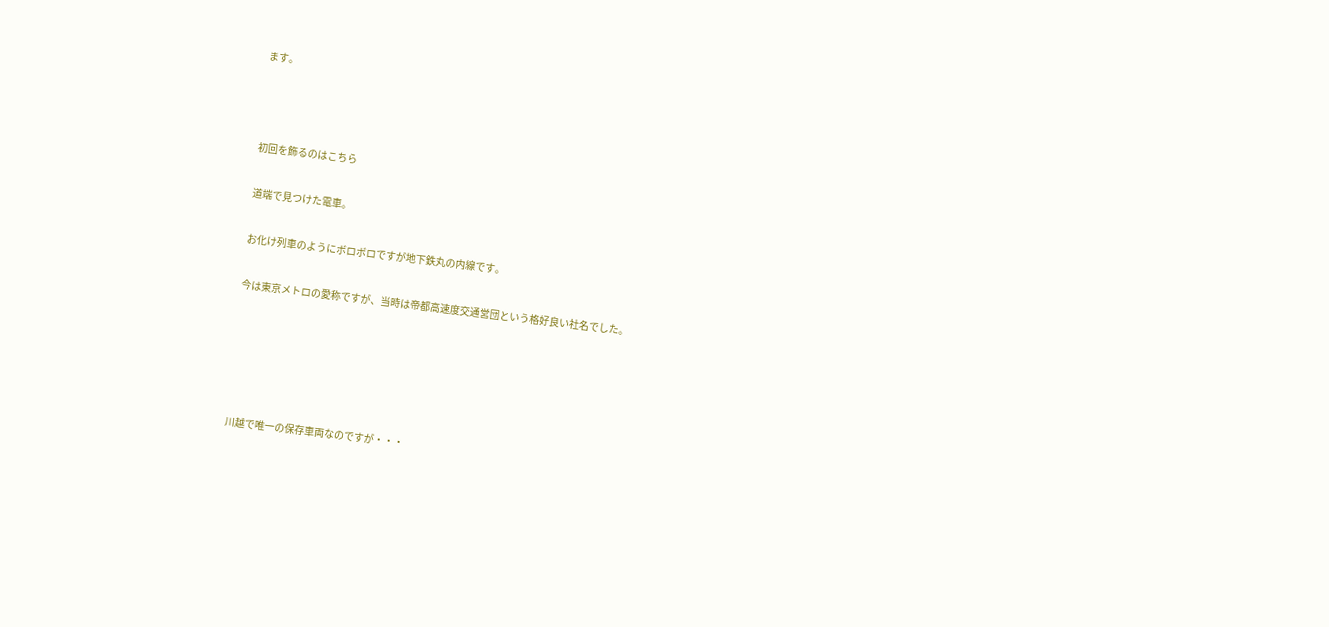ます。



初回を飾るのはこちら

道端で見つけた電車。

お化け列車のようにボロボロですが地下鉄丸の内線です。

今は東京メトロの愛称ですが、当時は帝都高速度交通営団という格好良い社名でした。





川越で唯一の保存車両なのですが・・・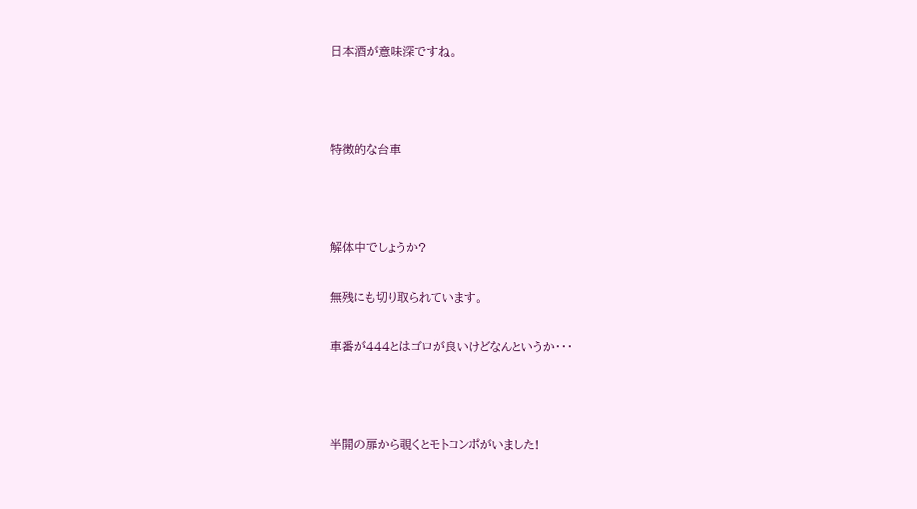日本酒が意味深ですね。



特徴的な台車



解体中でしょうか?

無残にも切り取られています。

車番が444とはゴロが良いけどなんというか・・・



半開の扉から覗くとモトコンポがいました!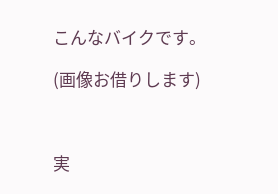こんなバイクです。

(画像お借りします)



実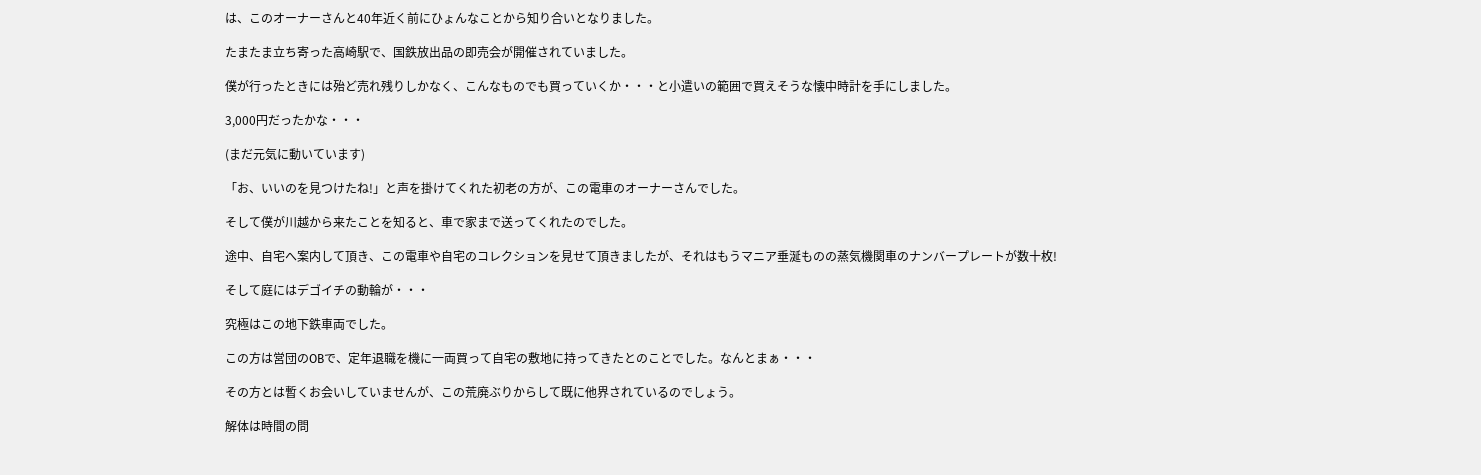は、このオーナーさんと40年近く前にひょんなことから知り合いとなりました。

たまたま立ち寄った高崎駅で、国鉄放出品の即売会が開催されていました。

僕が行ったときには殆ど売れ残りしかなく、こんなものでも買っていくか・・・と小遣いの範囲で買えそうな懐中時計を手にしました。

3,000円だったかな・・・

(まだ元気に動いています)

「お、いいのを見つけたね!」と声を掛けてくれた初老の方が、この電車のオーナーさんでした。

そして僕が川越から来たことを知ると、車で家まで送ってくれたのでした。

途中、自宅へ案内して頂き、この電車や自宅のコレクションを見せて頂きましたが、それはもうマニア垂涎ものの蒸気機関車のナンバープレートが数十枚!

そして庭にはデゴイチの動輪が・・・

究極はこの地下鉄車両でした。

この方は営団のOBで、定年退職を機に一両買って自宅の敷地に持ってきたとのことでした。なんとまぁ・・・

その方とは暫くお会いしていませんが、この荒廃ぶりからして既に他界されているのでしょう。

解体は時間の問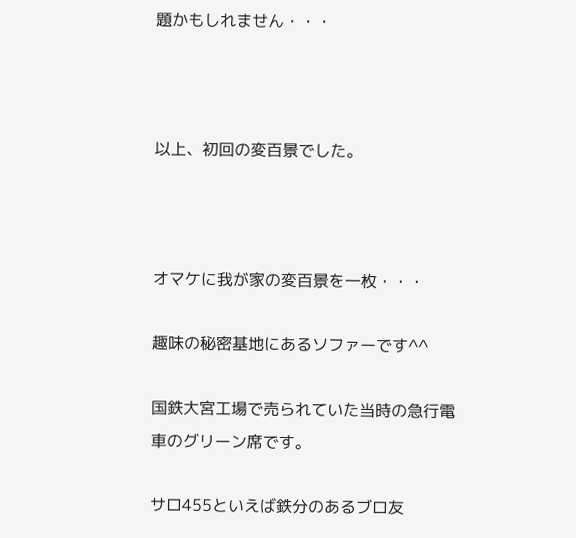題かもしれません・・・



以上、初回の変百景でした。



オマケに我が家の変百景を一枚・・・

趣味の秘密基地にあるソファーです^^

国鉄大宮工場で売られていた当時の急行電車のグリーン席です。

サロ455といえば鉄分のあるブロ友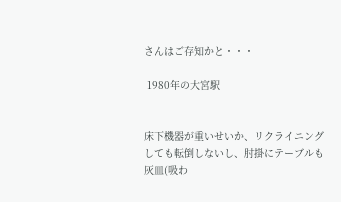さんはご存知かと・・・

 1980年の大宮駅


床下機器が重いせいか、リクライニングしても転倒しないし、肘掛にテーブルも灰皿(吸わ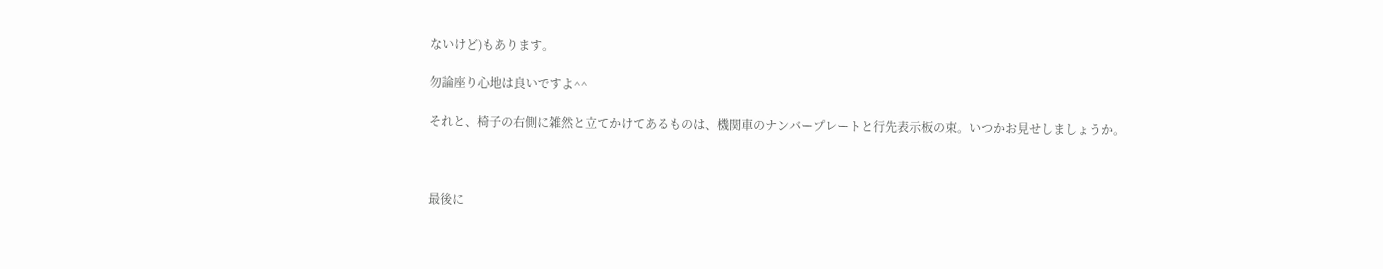ないけど)もあります。

勿論座り心地は良いですよ^^

それと、椅子の右側に雑然と立てかけてあるものは、機関車のナンバープレートと行先表示板の束。いつかお見せしましょうか。



最後に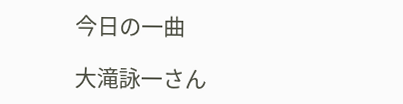今日の一曲

大滝詠一さん